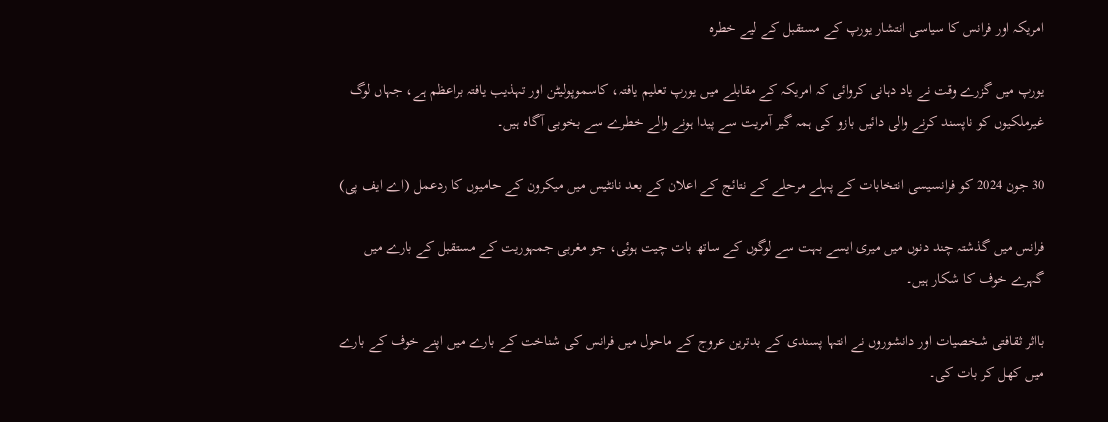امریکہ اور فرانس کا سیاسی انتشار یورپ کے مستقبل کے لیے خطرہ

یورپ میں گزرے وقت نے یاد دہانی کروائی کہ امریکہ کے مقابلے میں یورپ تعلیم یافتہ، کاسموپولیٹن اور تہذیب یافتہ براعظم ہے، جہاں لوگ غیرملکیوں کو ناپسند کرنے والی دائیں بازو کی ہمہ گیر آمریت سے پیدا ہونے والے خطرے سے بخوبی آگاہ ہیں۔

30 جون 2024 کو فرانسیسی انتخابات کے پہلے مرحلے کے نتائج کے اعلان کے بعد نانٹیس میں میکرون کے حامیوں کا ردعمل (اے ایف پی)

فرانس میں گذشتہ چند دنوں میں میری ایسے بہت سے لوگوں کے ساتھ بات چیت ہوئی، جو مغربی جمہوریت کے مستقبل کے بارے میں گہرے خوف کا شکار ہیں۔

بااثر ثقافتی شخصیات اور دانشوروں نے انتہا پسندی کے بدترین عروج کے ماحول میں فرانس کی شناخت کے بارے میں اپنے خوف کے بارے میں کھل کر بات کی۔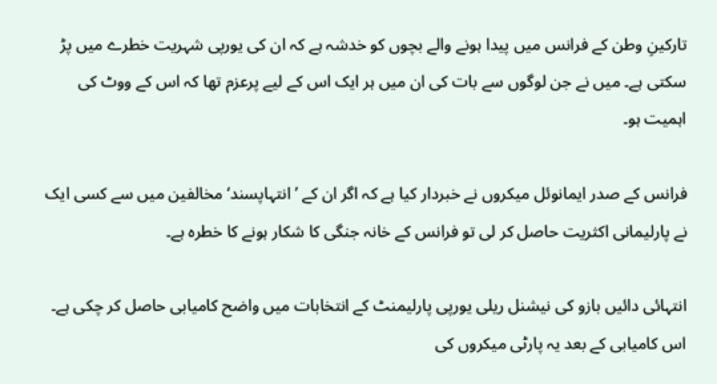تارکینِ وطن کے فرانس میں پیدا ہونے والے بچوں کو خدشہ ہے کہ ان کی یورپی شہریت خطرے میں پڑ سکتی ہے۔ میں نے جن لوگوں سے بات کی ان میں ہر ایک اس کے لیے پرعزم تھا کہ اس کے ووٹ کی اہمیت ہو۔

فرانس کے صدر ایمانوئل میکروں نے خبردار کیا ہے کہ اگر ان کے ’انتہاپسند‘ مخالفین میں سے کسی ایک نے پارلیمانی اکثریت حاصل کر لی تو فرانس کے خانہ جنگی کا شکار ہونے کا خطرہ ہے۔

انتہائی دائیں بازو کی نیشنل ریلی یورپی پارلیمنٹ کے انتخابات میں واضح کامیابی حاصل کر چکی ہے۔ اس کامیابی کے بعد یہ پارٹی میکروں کی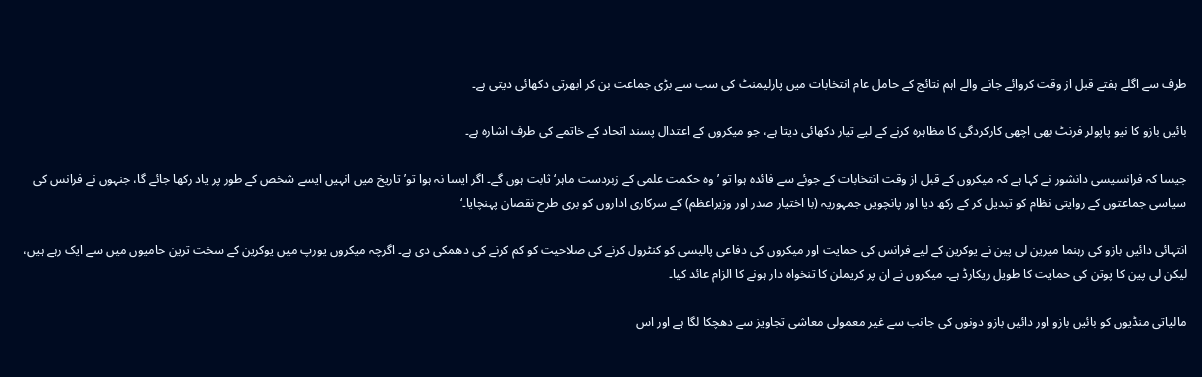طرف سے اگلے ہفتے قبل از وقت کروائے جانے والے اہم نتائج کے حامل عام انتخابات میں پارلیمنٹ کی سب سے بڑی جماعت بن کر ابھرتی دکھائی دیتی ہے۔

بائیں بازو کا نیو پاپولر فرنٹ بھی اچھی کارکردگی کا مظاہرہ کرنے کے لیے تیار دکھائی دیتا ہے، جو میکروں کے اعتدال پسند اتحاد کے خاتمے کی طرف اشارہ ہے۔

جیسا کہ فرانسیسی دانشور نے کہا ہے کہ میکروں کے قبل از وقت انتخابات کے جوئے سے فائدہ ہوا تو ’وہ حکمت علمی کے زبردست ماہر‘ ثابت ہوں گے۔ اگر ایسا نہ ہوا تو’تاریخ میں انہیں ایسے شخص کے طور پر یاد رکھا جائے گا، جنہوں نے فرانس کی سیاسی جماعتوں کے روایتی نظام کو تبدیل کر کے رکھ دیا اور پانچویں جمہوریہ (با اختیار صدر اور وزیراعظم) کے سرکاری اداروں کو بری طرح نقصان پہنچایا۔‘

انتہائی دائیں بازو کی رہنما میرین لی پین نے یوکرین کے لیے فرانس کی حمایت اور میکروں کی دفاعی پالیسی کو کنٹرول کرنے کی صلاحیت کو کم کرنے کی دھمکی دی ہے۔ اگرچہ میکروں یورپ میں یوکرین کے سخت ترین حامیوں میں سے ایک رہے ہیں، لیکن لی پین کا پوتن کی حمایت کا طویل ریکارڈ ہے۔ میکروں نے ان پر کریملن کا تنخواہ دار ہونے کا الزام عائد کیا۔

مالیاتی منڈیوں کو بائیں بازو اور دائیں بازو دونوں کی جانب سے غیر معمولی معاشی تجاویز سے دھچکا لگا ہے اور اس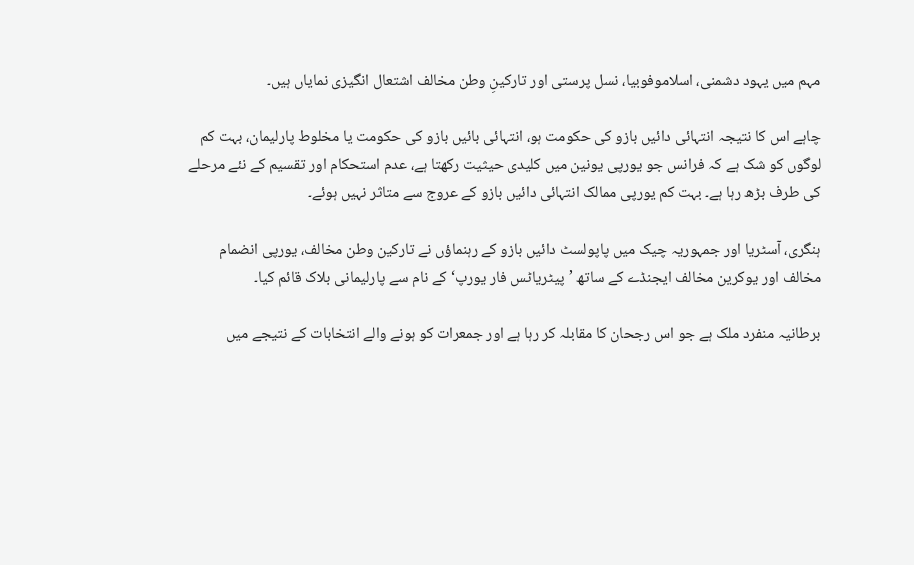مہم میں یہود دشمنی، اسلاموفوبیا، نسل پرستی اور تارکینِ وطن مخالف اشتعال انگیزی نمایاں ہیں۔

چاہے اس کا نتیجہ انتہائی دائیں بازو کی حکومت ہو، انتہائی بائیں بازو کی حکومت یا مخلوط پارلیمان، بہت کم لوگوں کو شک ہے کہ فرانس جو یورپی یونین میں کلیدی حیثیت رکھتا ہے، عدم استحکام اور تقسیم کے نئے مرحلے کی طرف بڑھ رہا ہے۔ بہت کم یورپی ممالک انتہائی دائیں بازو کے عروج سے متاثر نہیں ہوئے۔

ہنگری، آسٹریا اور جمہوریہ چیک میں پاپولسٹ دائیں بازو کے رہنماؤں نے تارکین وطن مخالف، یورپی انضمام مخالف اور یوکرین مخالف ایجنڈے کے ساتھ ’پیٹریاٹس فار یورپ‘ کے نام سے پارلیمانی بلاک قائم کیا۔

برطانیہ منفرد ملک ہے جو اس رجحان کا مقابلہ کر رہا ہے اور جمعرات کو ہونے والے انتخابات کے نتیجے میں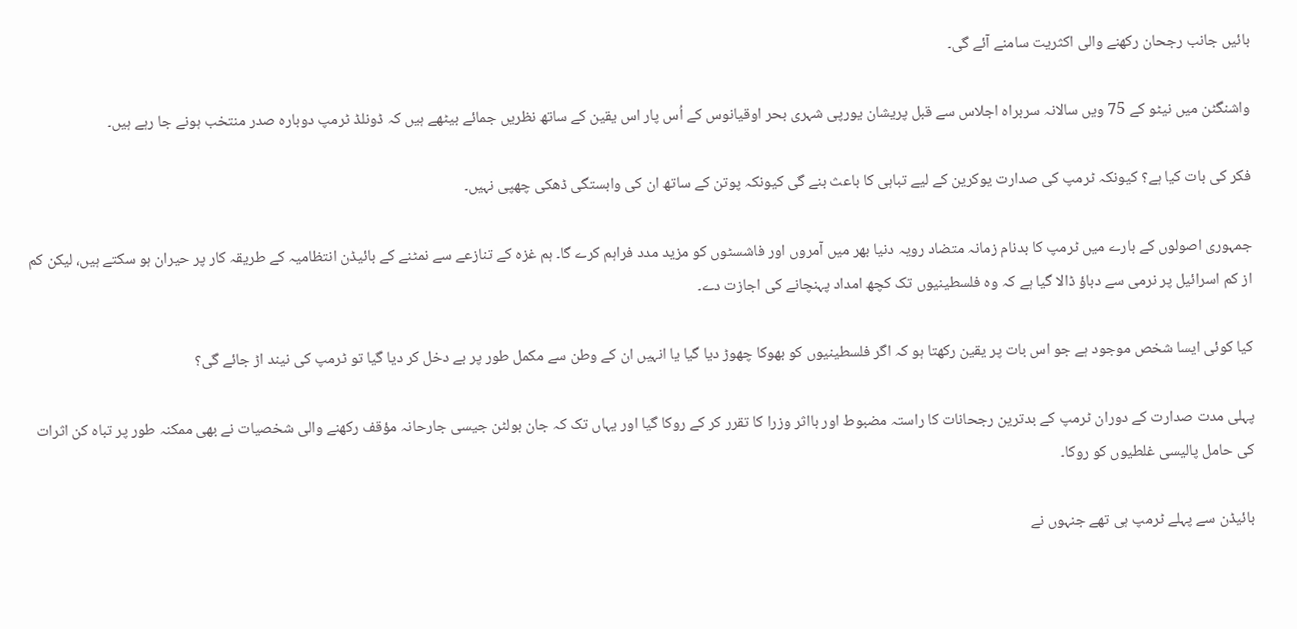بائیں جانب رجحان رکھنے والی اکثریت سامنے آئے گی۔

واشنگٹن میں نیٹو کے 75 ویں سالانہ سربراہ اجلاس سے قبل پریشان یورپی شہری بحر اوقیانوس کے اُس پار اس یقین کے ساتھ نظریں جمائے بیٹھے ہیں کہ ڈونلڈ ٹرمپ دوبارہ صدر منتخب ہونے جا رہے ہیں۔

فکر کی بات کیا ہے؟ کیونکہ ٹرمپ کی صدارت یوکرین کے لیے تباہی کا باعث بنے گی کیونکہ پوتن کے ساتھ ان کی وابستگی ڈھکی چھپی نہیں۔

جمہوری اصولوں کے بارے میں ٹرمپ کا بدنام زمانہ متضاد رویہ دنیا بھر میں آمروں اور فاشسٹوں کو مزید مدد فراہم کرے گا۔ ہم غزہ کے تنازعے سے نمٹنے کے بائیڈن انتظامیہ کے طریقہ کار پر حیران ہو سکتے ہیں، لیکن کم از کم اسرائیل پر نرمی سے دباؤ ڈالا گیا ہے کہ وہ فلسطینیوں تک کچھ امداد پہنچانے کی اجازت دے۔

کیا کوئی ایسا شخص موجود ہے جو اس بات پر یقین رکھتا ہو کہ اگر فلسطینیوں کو بھوکا چھوڑ دیا گیا یا انہیں ان کے وطن سے مکمل طور پر بے دخل کر دیا گیا تو ٹرمپ کی نیند اڑ جائے گی؟

پہلی مدت صدارت کے دوران ٹرمپ کے بدترین رجحانات کا راستہ مضبوط اور بااثر وزرا کا تقرر کر کے روکا گیا اور یہاں تک کہ جان بولٹن جیسی جارحانہ مؤقف رکھنے والی شخصیات نے بھی ممکنہ طور پر تباہ کن اثرات کی حامل پالیسی غلطیوں کو روکا۔

بائیڈن سے پہلے ٹرمپ ہی تھے جنہوں نے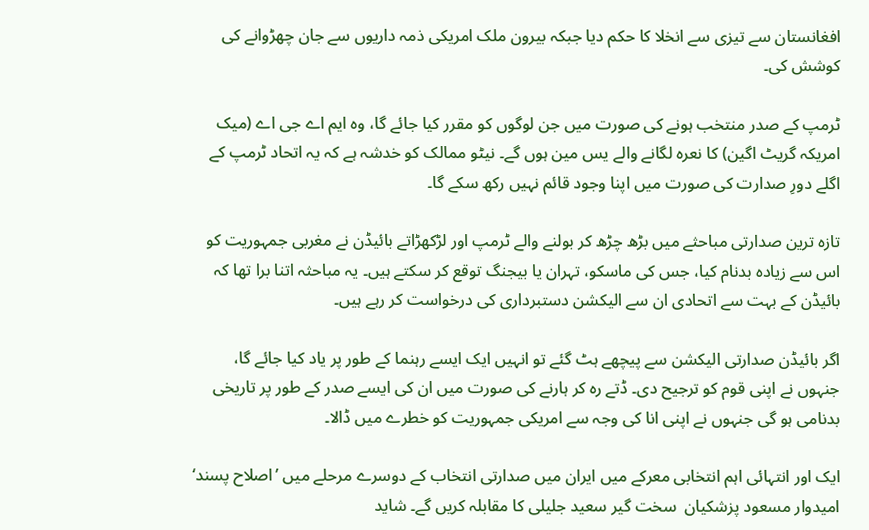افغانستان سے تیزی سے انخلا کا حکم دیا جبکہ بیرون ملک امریکی ذمہ داریوں سے جان چھڑوانے کی کوشش کی۔

ٹرمپ کے صدر منتخب ہونے کی صورت میں جن لوگوں کو مقرر کیا جائے گا، وہ ایم اے جی اے (میک امریکہ گریٹ اگین) کا نعرہ لگانے والے یس مین ہوں گے۔ نیٹو ممالک کو خدشہ ہے کہ یہ اتحاد ٹرمپ کے اگلے دورِ صدارت کی صورت میں اپنا وجود قائم نہیں رکھ سکے گا۔

تازہ ترین صدارتی مباحثے میں بڑھ چڑھ کر بولنے والے ٹرمپ اور لڑکھڑاتے بائیڈن نے مغربی جمہوریت کو اس سے زیادہ بدنام کیا، جس کی ماسکو، تہران یا بیجنگ توقع کر سکتے ہیں۔ یہ مباحثہ اتنا برا تھا کہ بائیڈن کے بہت سے اتحادی ان سے الیکشن دستبرداری کی درخواست کر رہے ہیں۔

اگر بائیڈن صدارتی الیکشن سے پیچھے ہٹ گئے تو انہیں ایک ایسے رہنما کے طور پر یاد کیا جائے گا، جنہوں نے اپنی قوم کو ترجیح دی۔ ڈتے رہ کر ہارنے کی صورت میں ان کی ایسے صدر کے طور پر تاریخی بدنامی ہو گی جنہوں نے اپنی انا کی وجہ سے امریکی جمہوریت کو خطرے میں ڈالا۔

ایک اور انتہائی اہم انتخابی معرکے میں ایران میں صدارتی انتخاب کے دوسرے مرحلے میں ’اصلاح پسند‘ امیدوار مسعود پزشکیان  سخت گیر سعید جلیلی کا مقابلہ کریں گے۔ شاید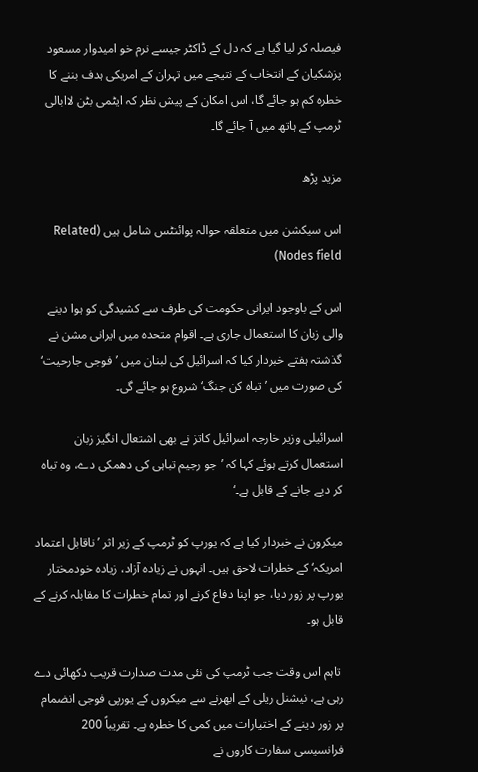فیصلہ کر لیا گیا ہے کہ دل کے ڈاکٹر جیسے نرم خو امیدوار مسعود پزشکیان کے انتخاب کے نتیجے میں تہران کے امریکی ہدف بننے کا خطرہ کم ہو جائے گا، اس امکان کے پیش نظر کہ ایٹمی بٹن لاابالی ٹرمپ کے ہاتھ میں آ جائے گا۔

مزید پڑھ

اس سیکشن میں متعلقہ حوالہ پوائنٹس شامل ہیں (Related Nodes field)

اس کے باوجود ایرانی حکومت کی طرف سے کشیدگی کو ہوا دینے والی زبان کا استعمال جاری ہے۔ اقوام متحدہ میں ایرانی مشن نے گذشتہ ہفتے خبردار کیا کہ اسرائیل کی لبنان میں ’فوجی جارحیت‘ کی صورت میں ’تباہ کن جنگ‘ شروع ہو جائے گی۔

اسرائیلی وزیر خارجہ اسرائیل کاتز نے بھی اشتعال انگیز زبان استعمال کرتے ہوئے کہا کہ ’جو رجیم تباہی کی دھمکی دے، وہ تباہ کر دیے جانے کے قابل ہے۔‘

میکرون نے خبردار کیا ہے کہ یورپ کو ٹرمپ کے زیر اثر ’ناقابل اعتماد امریکہ‘ کے خطرات لاحق ہیں۔ انہوں نے زیادہ آزاد، زیادہ خودمختار یورپ پر زور دیا، جو اپنا دفاع کرنے اور تمام خطرات کا مقابلہ کرنے کے قابل ہو۔

 تاہم اس وقت جب ٹرمپ کی نئی مدت صدارت قریب دکھائی دے رہی ہے، نیشنل ریلی کے ابھرنے سے میکروں کے یورپی فوجی انضمام پر زور دینے کے اختیارات میں کمی کا خطرہ ہے۔ تقریباً 200 فرانسیسی سفارت کاروں نے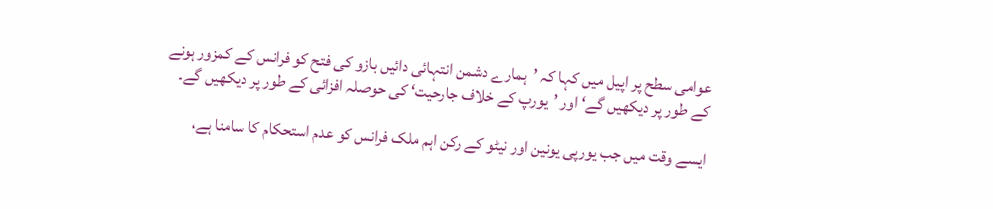عوامی سطح پر اپیل میں کہا کہ ’ہمارے دشمن انتہائی دائیں بازو کی فتح کو فرانس کے کمزور ہونے کے طور پر دیکھیں گے‘ اور ’یورپ کے خلاف جارحیت‘ کی حوصلہ افزائی کے طور پر دیکھیں گے۔

ایسے وقت میں جب یورپی یونین اور نیٹو کے رکن اہم ملک فرانس کو عدم استحکام کا سامنا ہے،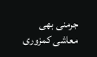جرمنی بھی معاشی کمزوری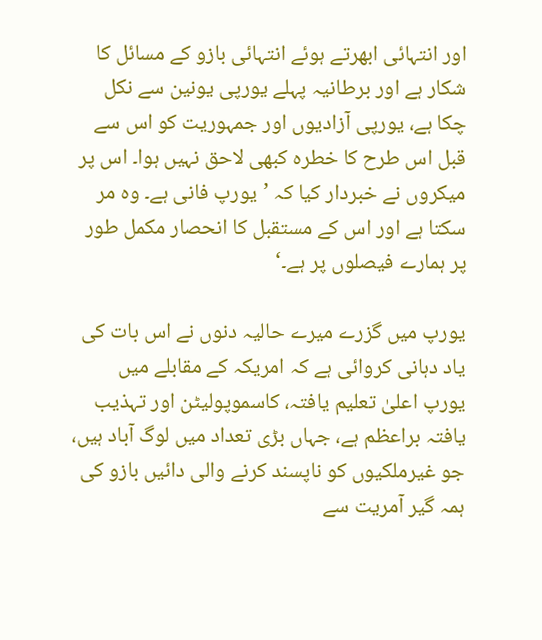اور انتہائی ابھرتے ہوئے انتہائی بازو کے مسائل کا شکار ہے اور برطانیہ پہلے یورپی یونین سے نکل چکا ہے، یورپی آزادیوں اور جمہوریت کو اس سے قبل اس طرح کا خطرہ کبھی لاحق نہیں ہوا۔ اس پر میکروں نے خبردار کیا کہ ’یورپ فانی ہے۔ وہ مر سکتا ہے اور اس کے مستقبل کا انحصار مکمل طور پر ہمارے فیصلوں پر ہے۔‘

یورپ میں گزرے میرے حالیہ دنوں نے اس بات کی یاد دہانی کروائی ہے کہ امریکہ کے مقابلے میں یورپ اعلیٰ تعلیم یافتہ، کاسموپولیٹن اور تہذیب یافتہ براعظم ہے، جہاں بڑی تعداد میں لوگ آباد ہیں، جو غیرملکیوں کو ناپسند کرنے والی دائیں بازو کی ہمہ گیر آمریت سے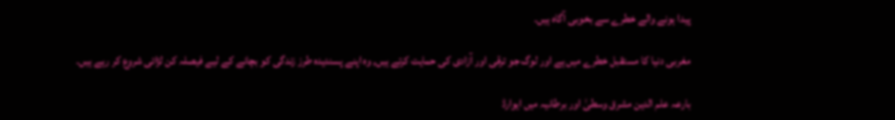پیدا ہونے والے خطرے سے بخوبی آگاہ ہیں۔

مغربی دنیا کا مستقبل خطرے میں ہے اور لوگ جو ترقی اور آزادی کی حمایت کرتے ہیں, وہ اپنے پسندیدہ طرز زندگی کو بچانے کے لیے فیصلہ کن لڑائی شروع کر رہے ہیں۔

بارعہ علم الدین مشرق وسطیٰ اور برطانیہ میں ایوارڈ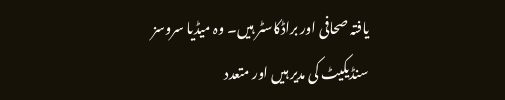یافتہ صحافی اور براڈکاسٹر ہیں۔ وہ میڈیا سروسز سنڈیکیٹ کی مدیر ہیں اور متعدد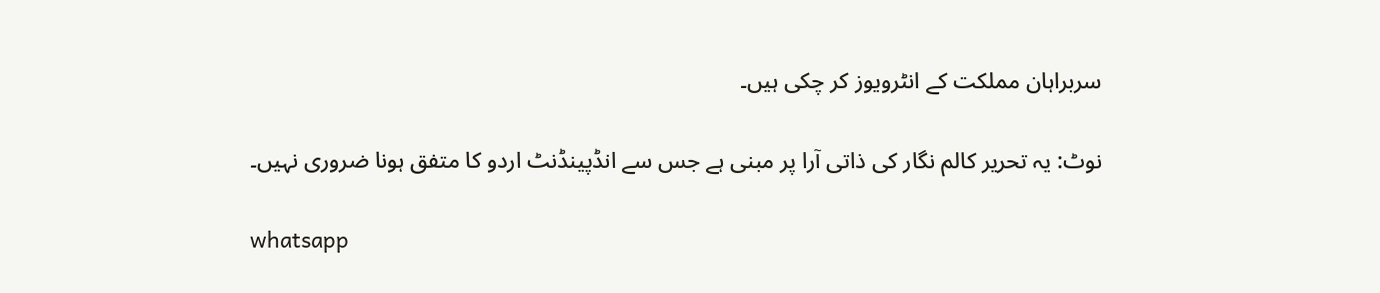سربراہان مملکت کے انٹرویوز کر چکی ہیں۔

نوٹ: یہ تحریر کالم نگار کی ذاتی آرا پر مبنی ہے جس سے انڈپینڈنٹ اردو کا متفق ہونا ضروری نہیں۔

whatsapp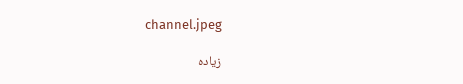channel.jpeg

زیادہ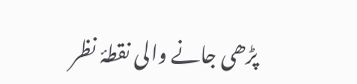پڑھی جانے والی نقطۂ نظر